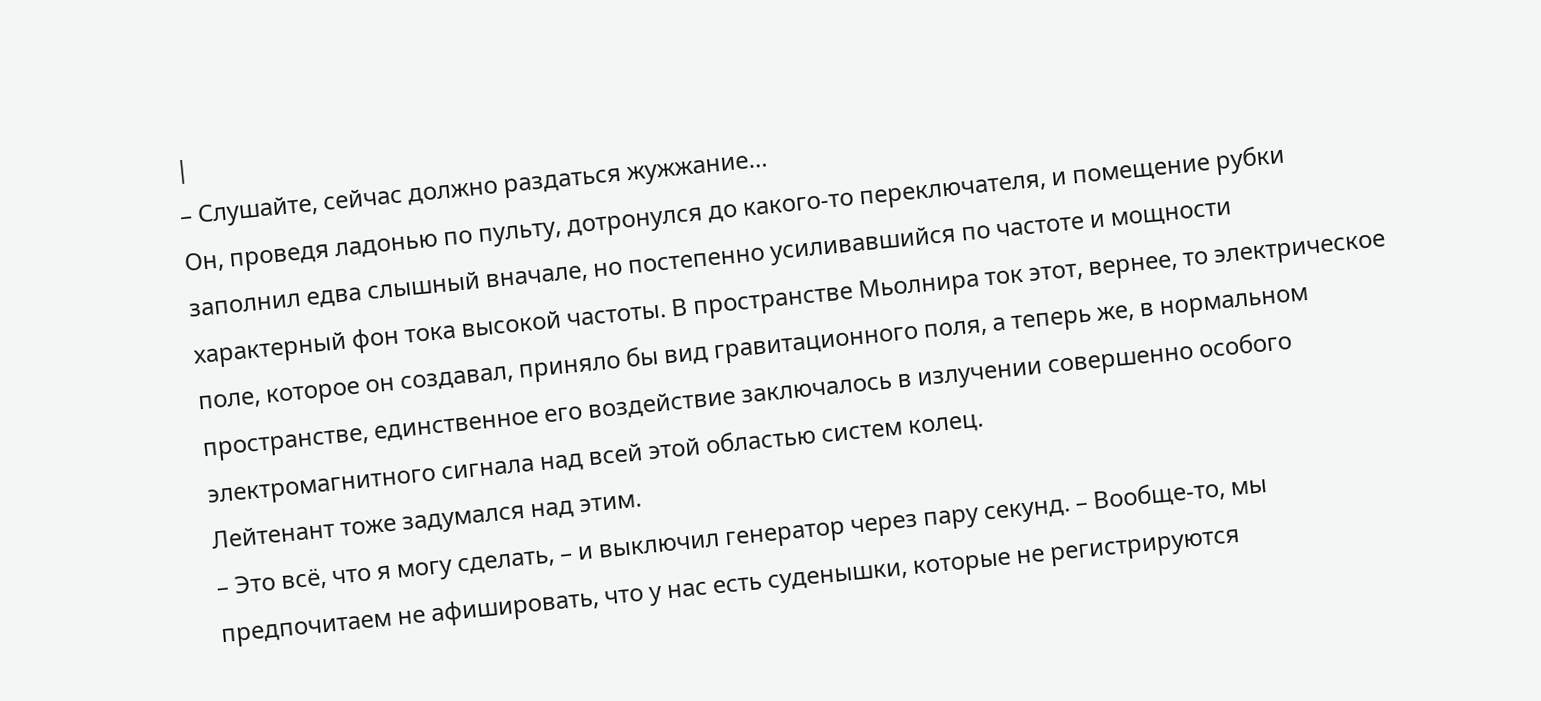|
– Слушайте, сейчас должно раздаться жужжание…
Он, проведя ладонью по пульту, дотронулся до какого‑то переключателя, и помещение рубки заполнил едва слышный вначале, но постепенно усиливавшийся по частоте и мощности характерный фон тока высокой частоты. В пространстве Мьолнира ток этот, вернее, то электрическое поле, которое он создавал, приняло бы вид гравитационного поля, а теперь же, в нормальном пространстве, единственное его воздействие заключалось в излучении совершенно особого электромагнитного сигнала над всей этой областью систем колец.
Лейтенант тоже задумался над этим.
– Это всё, что я могу сделать, – и выключил генератор через пару секунд. – Вообще‑то, мы предпочитаем не афишировать, что у нас есть суденышки, которые не регистрируются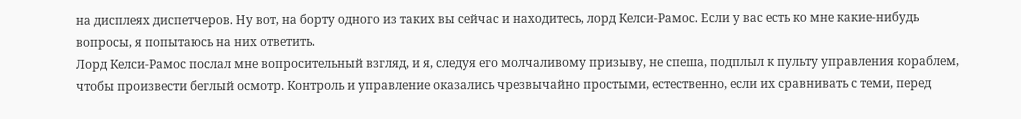на дисплеях диспетчеров. Ну вот, на борту одного из таких вы сейчас и находитесь, лорд Келси‑Рамос. Если у вас есть ко мне какие‑нибудь вопросы, я попытаюсь на них ответить.
Лорд Келси‑Рамос послал мне вопросительный взгляд, и я, следуя его молчаливому призыву, не спеша, подплыл к пульту управления кораблем, чтобы произвести беглый осмотр. Контроль и управление оказались чрезвычайно простыми, естественно, если их сравнивать с теми, перед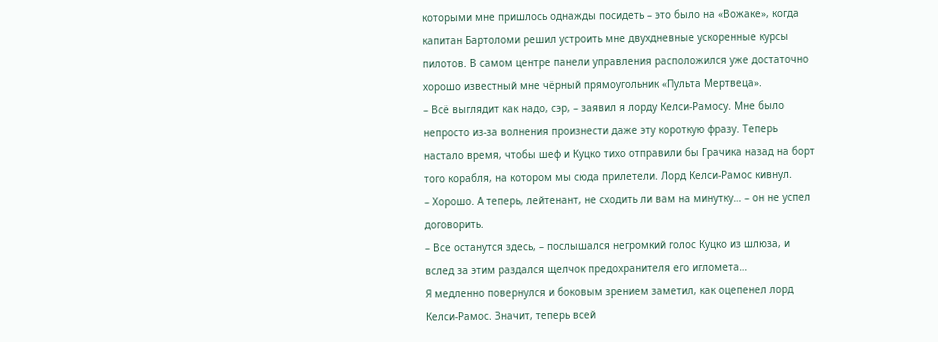которыми мне пришлось однажды посидеть – это было на «Вожаке», когда капитан Бартоломи решил устроить мне двухдневные ускоренные курсы пилотов. В самом центре панели управления расположился уже достаточно хорошо известный мне чёрный прямоугольник «Пульта Мертвеца».
– Всё выглядит как надо, сэр, – заявил я лорду Келси‑Рамосу. Мне было непросто из‑за волнения произнести даже эту короткую фразу. Теперь настало время, чтобы шеф и Куцко тихо отправили бы Грачика назад на борт того корабля, на котором мы сюда прилетели. Лорд Келси‑Рамос кивнул.
– Хорошо. А теперь, лейтенант, не сходить ли вам на минутку… – он не успел договорить.
– Все останутся здесь, – послышался негромкий голос Куцко из шлюза, и вслед за этим раздался щелчок предохранителя его игломета…
Я медленно повернулся и боковым зрением заметил, как оцепенел лорд Келси‑Рамос. Значит, теперь всей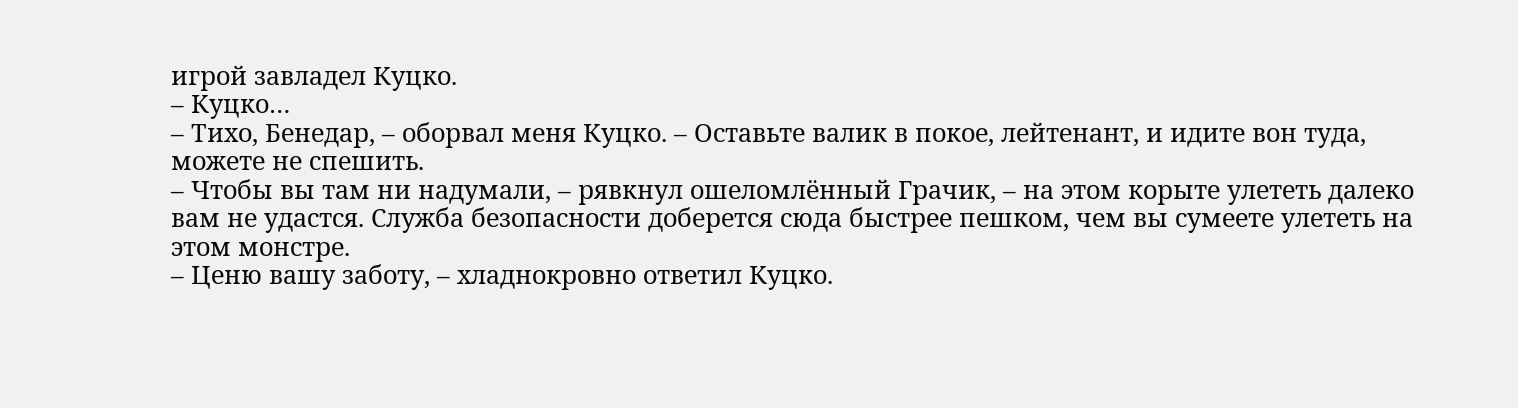игрой завладел Куцко.
– Куцко…
– Тихо, Бенедар, – оборвал меня Куцко. – Оставьте валик в покое, лейтенант, и идите вон туда, можете не спешить.
– Чтобы вы там ни надумали, – рявкнул ошеломлённый Грачик, – на этом корыте улететь далеко вам не удастся. Служба безопасности доберется сюда быстрее пешком, чем вы сумеете улететь на этом монстре.
– Ценю вашу заботу, – хладнокровно ответил Куцко.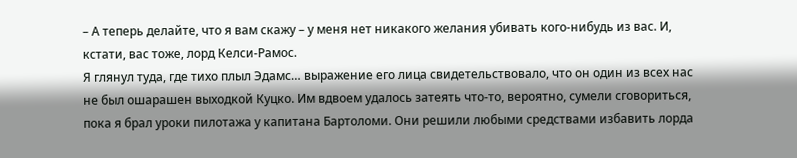– А теперь делайте, что я вам скажу – у меня нет никакого желания убивать кого‑нибудь из вас. И, кстати, вас тоже, лорд Келси‑Рамос.
Я глянул туда, где тихо плыл Эдамс… выражение его лица свидетельствовало, что он один из всех нас не был ошарашен выходкой Куцко. Им вдвоем удалось затеять что‑то, вероятно, сумели сговориться, пока я брал уроки пилотажа у капитана Бартоломи. Они решили любыми средствами избавить лорда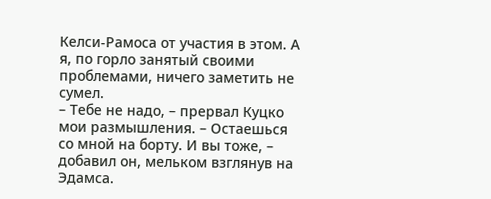Келси‑Рамоса от участия в этом. А я, по горло занятый своими проблемами, ничего заметить не сумел.
– Тебе не надо, – прервал Куцко мои размышления. – Остаешься со мной на борту. И вы тоже, – добавил он, мельком взглянув на Эдамса.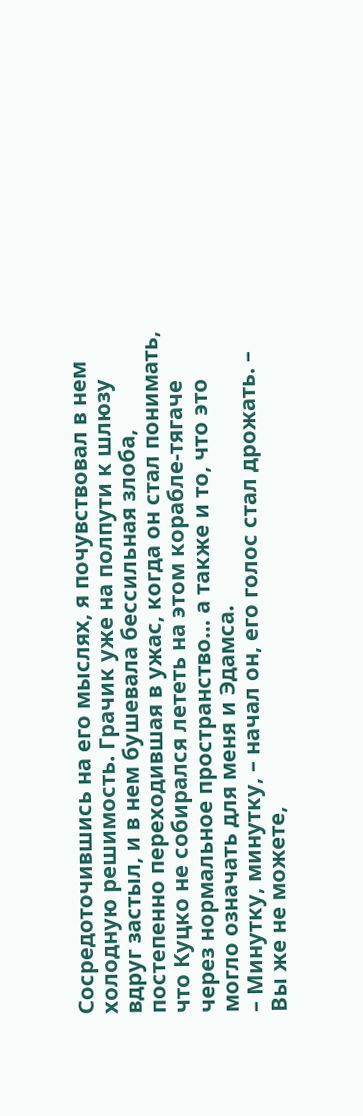Сосредоточившись на его мыслях, я почувствовал в нем холодную решимость. Грачик уже на полпути к шлюзу вдруг застыл, и в нем бушевала бессильная злоба, постепенно переходившая в ужас, когда он стал понимать, что Куцко не собирался лететь на этом корабле‑тягаче через нормальное пространство… а также и то, что это могло означать для меня и Эдамса.
– Минутку, минутку, – начал он, его голос стал дрожать. – Вы же не можете,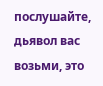послушайте, дьявол вас возьми, это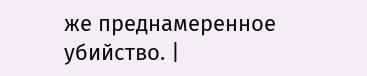же преднамеренное убийство. |